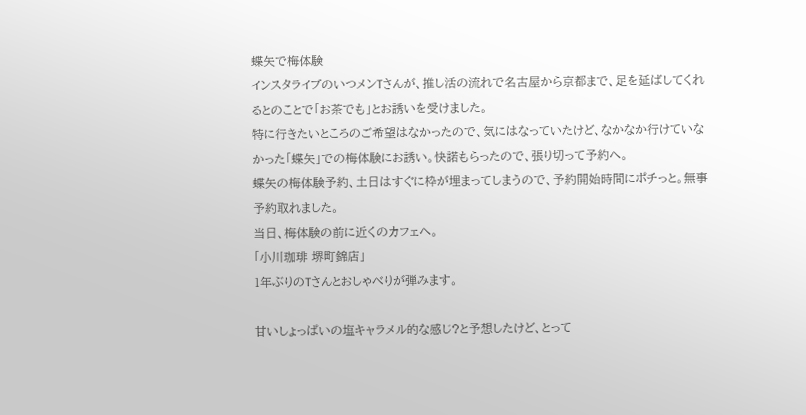蝶矢で梅体験
インスタライブのいつメンTさんが、推し活の流れで名古屋から京都まで、足を延ばしてくれるとのことで「お茶でも」とお誘いを受けました。
特に行きたいところのご希望はなかったので、気にはなっていたけど、なかなか行けていなかった「蝶矢」での梅体験にお誘い。快諾もらったので、張り切って予約へ。
蝶矢の梅体験予約、土日はすぐに枠が埋まってしまうので、予約開始時間にポチっと。無事予約取れました。
当日、梅体験の前に近くのカフェへ。
「小川珈琲 堺町錦店」
1年ぶりのTさんとおしゃべりが弾みます。

甘いしょっぱいの塩キャラメル的な感じ?と予想したけど、とって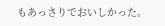もあっさりでおいしかった。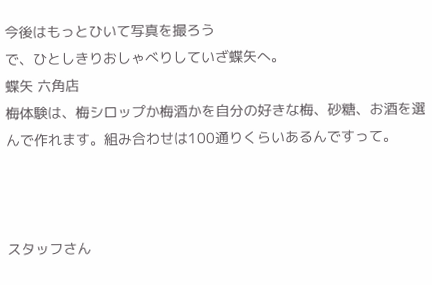今後はもっとひいて写真を撮ろう
で、ひとしきりおしゃべりしていざ蝶矢へ。
蝶矢 六角店
梅体験は、梅シロップか梅酒かを自分の好きな梅、砂糖、お酒を選んで作れます。組み合わせは100通りくらいあるんですって。



スタッフさん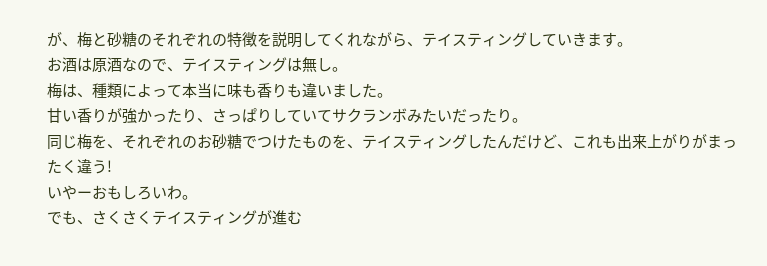が、梅と砂糖のそれぞれの特徴を説明してくれながら、テイスティングしていきます。
お酒は原酒なので、テイスティングは無し。
梅は、種類によって本当に味も香りも違いました。
甘い香りが強かったり、さっぱりしていてサクランボみたいだったり。
同じ梅を、それぞれのお砂糖でつけたものを、テイスティングしたんだけど、これも出来上がりがまったく違う!
いやーおもしろいわ。
でも、さくさくテイスティングが進む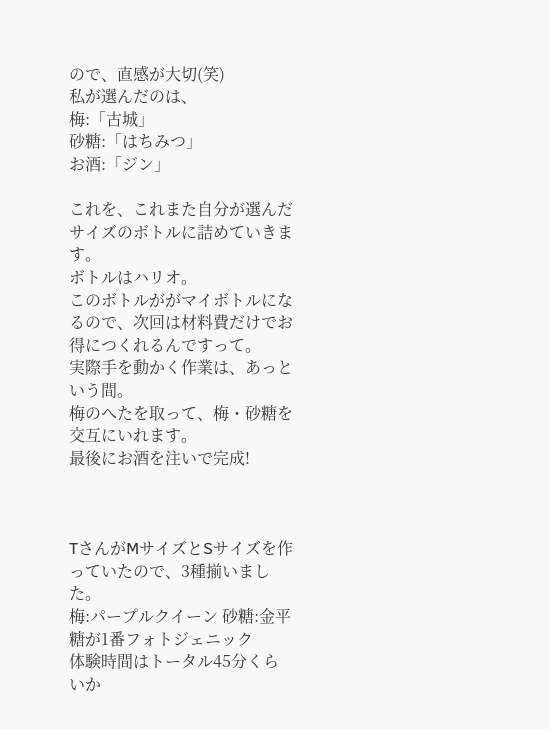ので、直感が大切(笑)
私が選んだのは、
梅:「古城」
砂糖:「はちみつ」
お酒:「ジン」

これを、これまた自分が選んだサイズのボトルに詰めていきます。
ボトルはハリオ。
このボトルががマイボトルになるので、次回は材料費だけでお得につくれるんですって。
実際手を動かく作業は、あっという間。
梅のへたを取って、梅・砂糖を交互にいれます。
最後にお酒を注いで完成!



TさんがMサイズとSサイズを作っていたので、3種揃いました。
梅:パープルクイーン 砂糖:金平糖が1番フォトジェニック
体験時間はトータル45分くらいか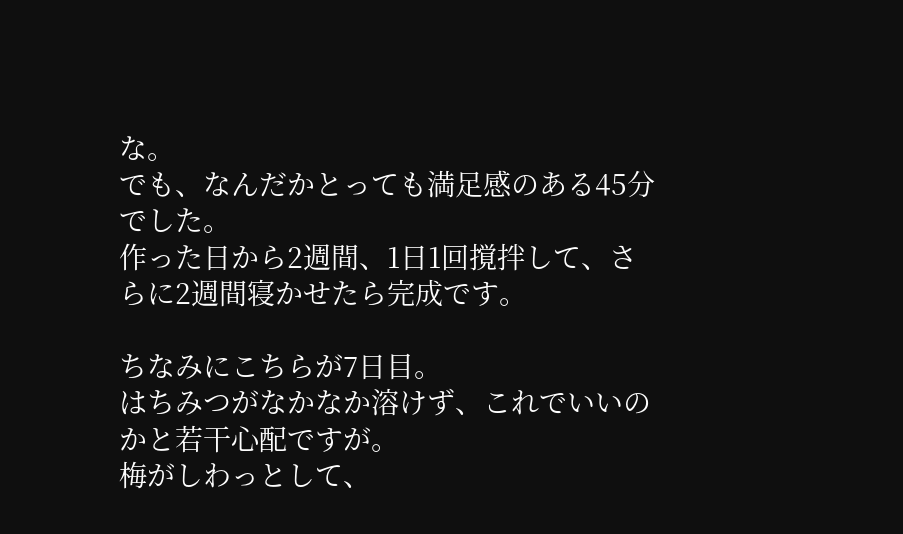な。
でも、なんだかとっても満足感のある45分でした。
作った日から2週間、1日1回撹拌して、さらに2週間寝かせたら完成です。

ちなみにこちらが7日目。
はちみつがなかなか溶けず、これでいいのかと若干心配ですが。
梅がしわっとして、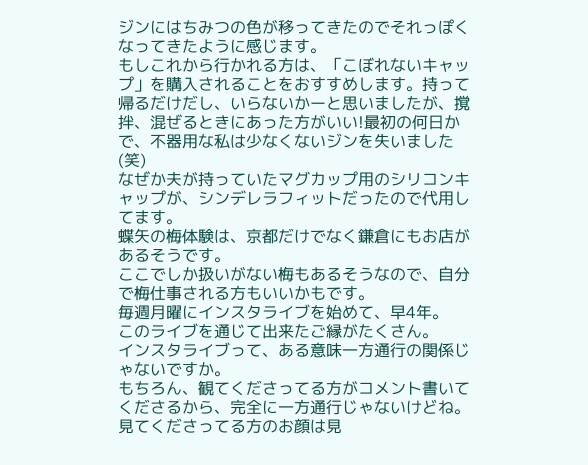ジンにはちみつの色が移ってきたのでそれっぽくなってきたように感じます。
もしこれから行かれる方は、「こぼれないキャップ」を購入されることをおすすめします。持って帰るだけだし、いらないかーと思いましたが、撹拌、混ぜるときにあった方がいい!最初の何日かで、不器用な私は少なくないジンを失いました(笑)
なぜか夫が持っていたマグカップ用のシリコンキャップが、シンデレラフィットだったので代用してます。
蝶矢の梅体験は、京都だけでなく鎌倉にもお店があるそうです。
ここでしか扱いがない梅もあるそうなので、自分で梅仕事される方もいいかもです。
毎週月曜にインスタライブを始めて、早4年。
このライブを通じて出来たご縁がたくさん。
インスタライブって、ある意味一方通行の関係じゃないですか。
もちろん、観てくださってる方がコメント書いてくださるから、完全に一方通行じゃないけどね。見てくださってる方のお顔は見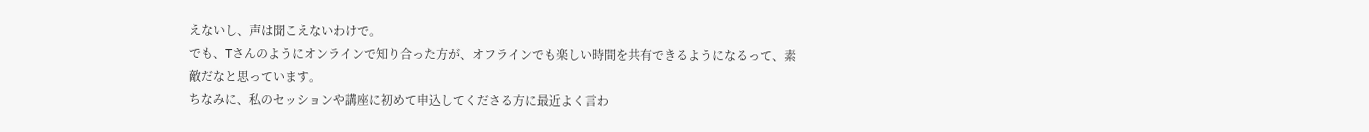えないし、声は聞こえないわけで。
でも、Tさんのようにオンラインで知り合った方が、オフラインでも楽しい時間を共有できるようになるって、素敵だなと思っています。
ちなみに、私のセッションや講座に初めて申込してくださる方に最近よく言わ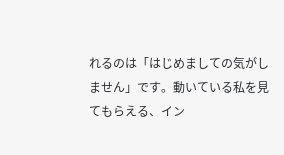れるのは「はじめましての気がしません」です。動いている私を見てもらえる、イン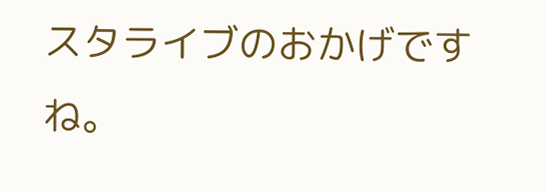スタライブのおかげですね。